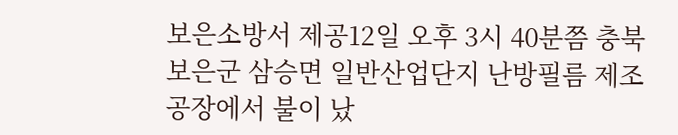보은소방서 제공12일 오후 3시 40분쯤 충북 보은군 삼승면 일반산업단지 난방필름 제조 공장에서 불이 났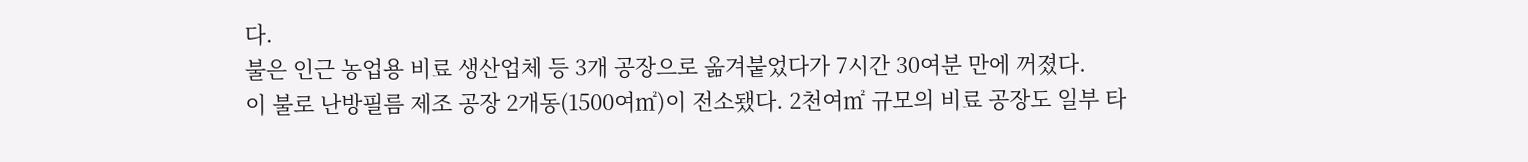다.
불은 인근 농업용 비료 생산업체 등 3개 공장으로 옮겨붙었다가 7시간 30여분 만에 꺼졌다.
이 불로 난방필름 제조 공장 2개동(1500여㎡)이 전소됐다. 2천여㎡ 규모의 비료 공장도 일부 타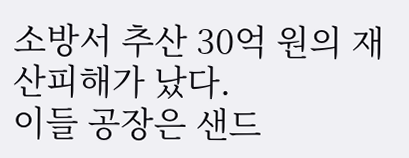소방서 추산 30억 원의 재산피해가 났다.
이들 공장은 샌드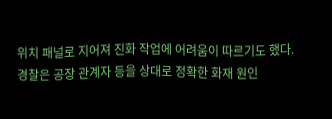위치 패널로 지어져 진화 작업에 어려움이 따르기도 했다.
경찰은 공장 관계자 등을 상대로 정확한 화재 원인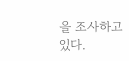을 조사하고 있다.